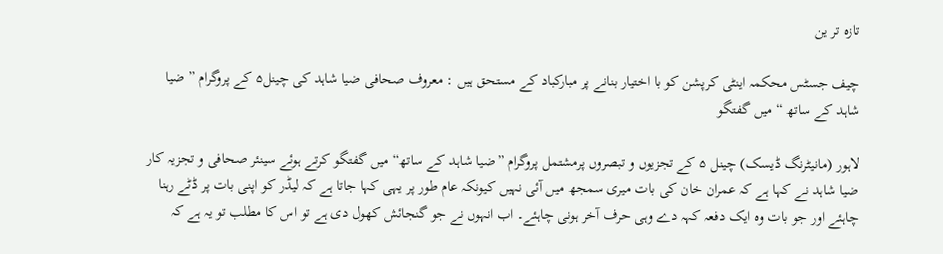تازہ تر ین

چیف جسٹس محکمہ اینٹی کرپشن کو با اختیار بنانے پر مبارکباد کے مستحق ہیں : معروف صحافی ضیا شاہد کی چینل۵ کے پروگرام ” ضیا شاہد کے ساتھ “ میں گفتگو

لاہور (مانیٹرنگ ڈیسک) چینل ۵ کے تجزیوں و تبصروں پرمشتمل پروگرام ”ضیا شاہد کے ساتھ“ میں گفتگو کرتے ہوئے سینئر صحافی و تجزیہ کار ضیا شاہد نے کہا ہے کہ عمران خان کی بات میری سمجھ میں آئی نہیں کیونکہ عام طور پر یہی کہا جاتا ہے کہ لیڈر کو اپنی بات پر ڈٹے رہنا چاہئے اور جو بات وہ ایک دفعہ کہہ دے وہی حرف آخر ہونی چاہئے۔ اب انہوں نے جو گنجائش کھول دی ہے تو اس کا مطلب تو یہ ہے کہ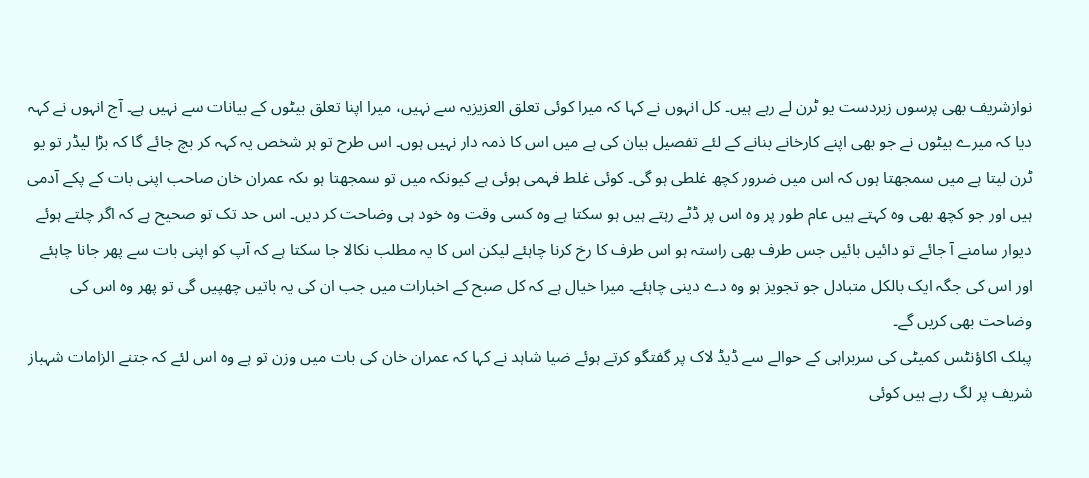نوازشریف بھی پرسوں زبردست یو ٹرن لے رہے ہیں۔ کل انہوں نے کہا کہ میرا کوئی تعلق العزیزیہ سے نہیں، میرا اپنا تعلق بیٹوں کے بیانات سے نہیں ہے۔ آج انہوں نے کہہ دیا کہ میرے بیٹوں نے جو بھی اپنے کارخانے بنانے کے لئے تفصیل بیان کی ہے میں اس کا ذمہ دار نہیں ہوں۔ اس طرح تو ہر شخص یہ کہہ کر بچ جائے گا کہ بڑا لیڈر تو یو ٹرن لیتا ہے میں سمجھتا ہوں کہ اس میں ضرور کچھ غلطی ہو گی۔ کوئی غلط فہمی ہوئی ہے کیونکہ میں تو سمجھتا ہو ںکہ عمران خان صاحب اپنی بات کے پکے آدمی ہیں اور جو کچھ بھی وہ کہتے ہیں عام طور پر وہ اس پر ڈٹے رہتے ہیں ہو سکتا ہے وہ کسی وقت وہ خود ہی وضاحت کر دیں۔ اس حد تک تو صحیح ہے کہ اگر چلتے ہوئے دیوار سامنے آ جائے تو دائیں بائیں جس طرف بھی راستہ ہو اس طرف کا رخ کرنا چاہئے لیکن اس کا یہ مطلب نکالا جا سکتا ہے کہ آپ کو اپنی بات سے پھر جانا چاہئے اور اس کی جگہ ایک بالکل متبادل جو تجویز ہو وہ دے دینی چاہئے۔ میرا خیال ہے کہ کل صبح کے اخبارات میں جب ان کی یہ باتیں چھپیں گی تو پھر وہ اس کی وضاحت بھی کریں گے۔
پبلک اکاؤنٹس کمیٹی کی سربراہی کے حوالے سے ڈیڈ لاک پر گفتگو کرتے ہوئے ضیا شاہد نے کہا کہ عمران خان کی بات میں وزن تو ہے وہ اس لئے کہ جتنے الزامات شہباز شریف پر لگ رہے ہیں کوئی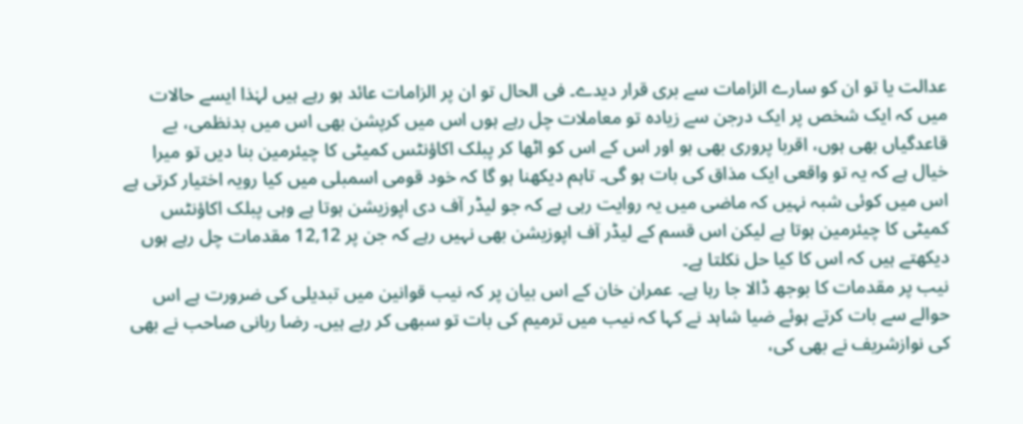عدالت یا تو ان کو سارے الزامات سے بری قرار دیدے۔ فی الحال تو ان پر الزامات عائد ہو رہے ہیں لہٰذا ایسے حالات میں کہ ایک شخص پر ایک درجن سے زیادہ تو معاملات چل رہے ہوں اس میں کرپشن بھی اس میں بدنظمی، بے قاعدگیاں بھی ہوں، اقربا پروری بھی ہو اور اس کے اس کو اٹھا کر پبلک اکاؤنٹس کمیٹی کا چیئرمین بنا دیں تو میرا خیال ہے کہ یہ تو واقعی ایک مذاق کی بات ہو گی۔ تاہم دیکھنا ہو گا کہ خود قومی اسمبلی میں کیا رویہ اختیار کرتی ہے اس میں کوئی شبہ نہیں کہ ماضی میں یہ روایت رہی ہے کہ جو لیڈر آف دی اپوزیشن ہوتا ہے وہی پبلک اکاؤنٹس کمیٹی کا چیئرمین ہوتا ہے لیکن اس قسم کے لیڈر آف اپوزیشن بھی نہیں رہے کہ جن پر 12,12 مقدمات چل رہے ہوں دیکھتے ہیں کہ اس کا کیا حل نکلتا ہے۔
نیب پر مقدمات کا بوجھ ڈالا جا رہا ہے۔ عمران خان کے اس بیان پر کہ نیب قوانین میں تبدیلی کی ضرورت ہے اس حوالے سے بات کرتے ہوئے ضیا شاہد نے کہا کہ نیب میں ترمیم کی بات تو سبھی کر رہے ہیں۔ رضا ربانی صاحب نے بھی کی نوازشریف نے بھی کی،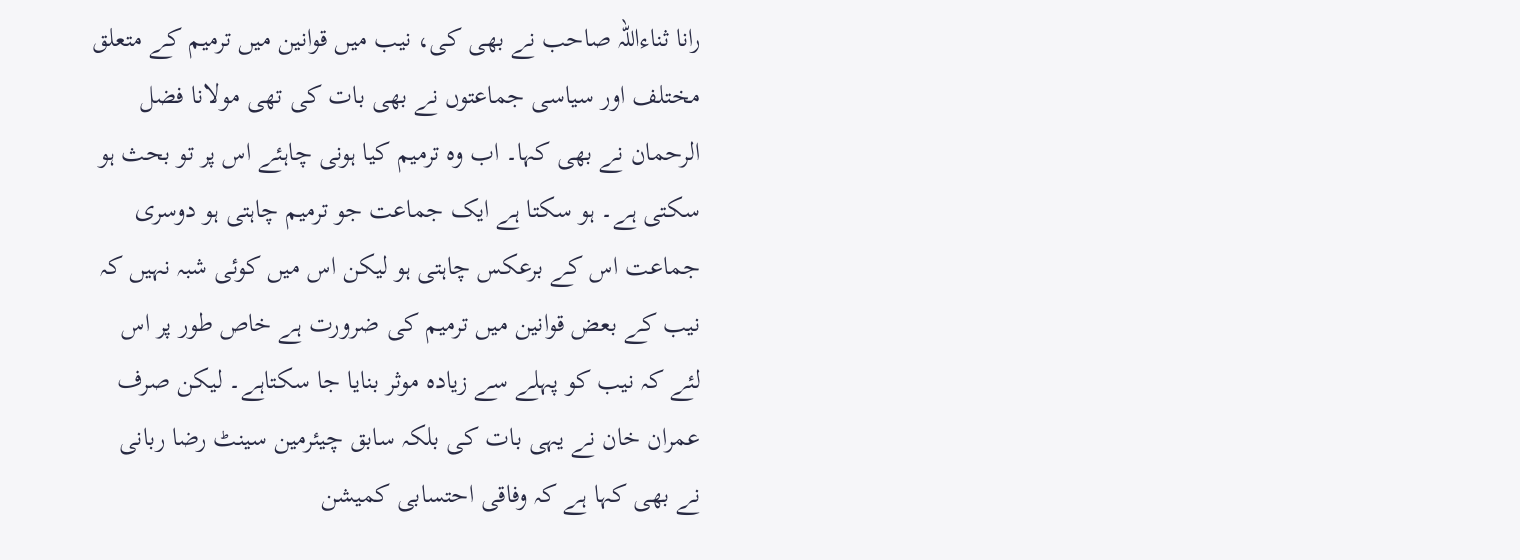رانا ثناءاللہ صاحب نے بھی کی، نیب میں قوانین میں ترمیم کے متعلق مختلف اور سیاسی جماعتوں نے بھی بات کی تھی مولانا فضل الرحمان نے بھی کہا۔ اب وہ ترمیم کیا ہونی چاہئے اس پر تو بحث ہو سکتی ہے۔ ہو سکتا ہے ایک جماعت جو ترمیم چاہتی ہو دوسری جماعت اس کے برعکس چاہتی ہو لیکن اس میں کوئی شبہ نہیں کہ نیب کے بعض قوانین میں ترمیم کی ضرورت ہے خاص طور پر اس لئے کہ نیب کو پہلے سے زیادہ موثر بنایا جا سکتاہے۔ لیکن صرف عمران خان نے یہی بات کی بلکہ سابق چیئرمین سینٹ رضا ربانی نے بھی کہا ہے کہ وفاقی احتسابی کمیشن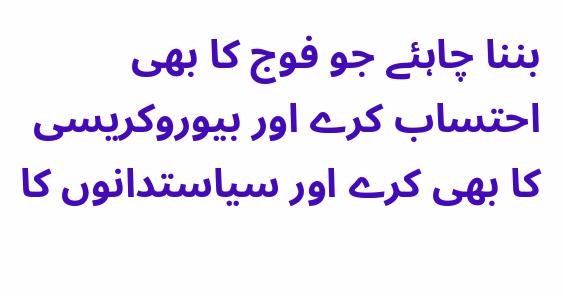بننا چاہئے جو فوج کا بھی احتساب کرے اور بیوروکریسی کا بھی کرے اور سیاستدانوں کا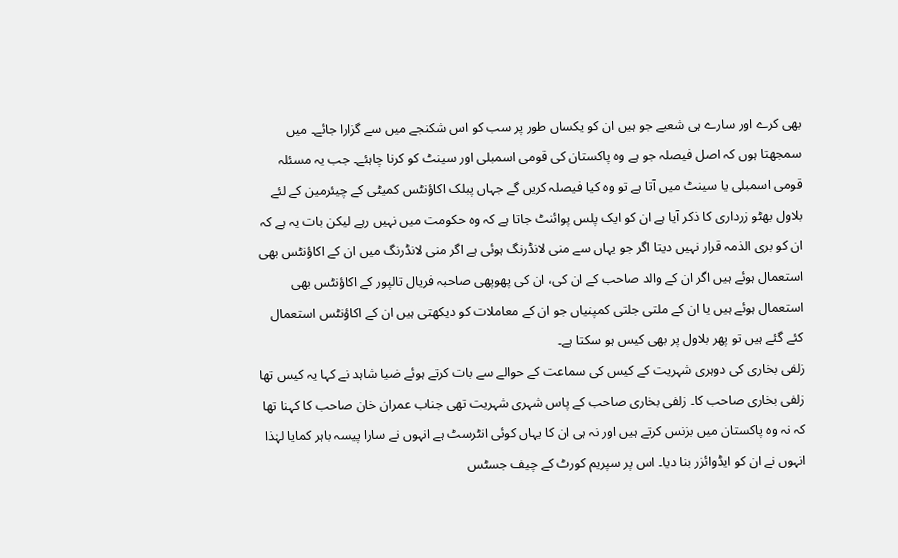بھی کرے اور سارے ہی شعبے جو ہیں ان کو یکساں طور پر سب کو اس شکنجے میں سے گزارا جائے۔ میں سمجھتا ہوں کہ اصل فیصلہ جو ہے وہ پاکستان کی قومی اسمبلی اور سینٹ کو کرنا چاہئے۔ جب یہ مسئلہ قومی اسمبلی یا سینٹ میں آتا ہے تو وہ کیا فیصلہ کریں گے جہاں پبلک اکاؤنٹس کمیٹی کے چیئرمین کے لئے بلاول بھٹو زرداری کا ذکر آیا ہے ان کو ایک پلس پوائنٹ جاتا ہے کہ وہ حکومت میں نہیں رہے لیکن بات یہ ہے کہ ان کو بری الذمہ قرار نہیں دیتا اگر جو یہاں سے منی لانڈرنگ ہوئی ہے اگر منی لانڈرنگ میں ان کے اکاؤنٹس بھی استعمال ہوئے ہیں اگر ان کے والد صاحب کے ان کی، ان کی پھوپھی صاحبہ فریال تالپور کے اکاؤنٹس بھی استعمال ہوئے ہیں یا ان کے ملتی جلتی کمپنیاں جو ان کے معاملات کو دیکھتی ہیں ان کے اکاؤنٹس استعمال کئے گئے ہیں تو پھر بلاول پر بھی کیس ہو سکتا ہے۔
زلفی بخاری کی دوہری شہریت کے کیس کی سماعت کے حوالے سے بات کرتے ہوئے ضیا شاہد نے کہا یہ کیس تھا زلفی بخاری صاحب کا۔ زلفی بخاری صاحب کے پاس شہری شہریت تھی جناب عمران خان صاحب کا کہنا تھا کہ نہ وہ پاکستان میں بزنس کرتے ہیں اور نہ ہی ان کا یہاں کوئی انٹرسٹ ہے انہوں نے سارا پیسہ باہر کمایا لہٰذا انہوں نے ان کو ایڈوائزر بنا دیا۔ اس پر سپریم کورٹ کے چیف جسٹس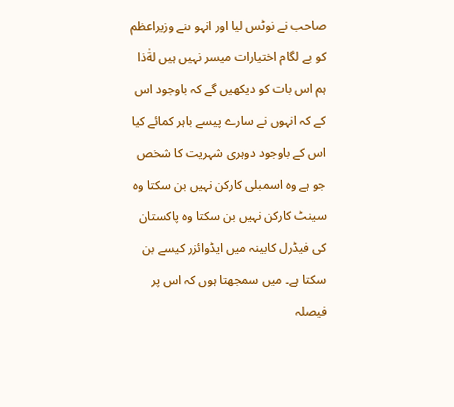صاحب نے نوٹس لیا اور انہو ںنے وزیراعظم کو بے لگام اختیارات میسر نہیں ہیں لةٰذا ہم اس بات کو دیکھیں گے کہ باوجود اس کے کہ انہوں نے سارے پیسے باہر کمائے کیا اس کے باوجود دوہری شہریت کا شخص جو ہے وہ اسمبلی کارکن نہیں بن سکتا وہ سینٹ کارکن نہیں بن سکتا وہ پاکستان کی فیڈرل کابینہ میں ایڈوائزر کیسے بن سکتا ہے۔ میں سمجھتا ہوں کہ اس پر فیصلہ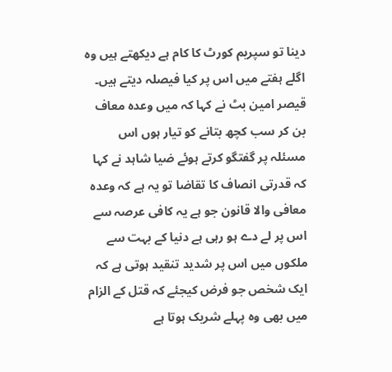دینا تو سپریم کورٹ کا کام ہے دیکھتے ہیں وہ اگلے ہفتے میں اس پر کیا فیصلہ دیتے ہیں۔
قیصر امین بٹ نے کہا کہ میں وعدہ معاف بن کر سب کچھ بتانے کو تیار ہوں اس مسئلہ پر گفتگو کرتے ہوئے ضیا شاہد نے کہا کہ قدرتی انصاف کا تقاضا تو یہ ہے کہ وعدہ معافی والا قانون جو ہے یہ کافی عرصہ سے اس پر لے دے ہو رہی ہے دنیا کے بہت سے ملکوں میں اس پر شدید تنقید ہوتی ہے کہ ایک شخص جو فرض کیجئے کہ قتل کے الزام میں بھی وہ پہلے شریک ہوتا ہے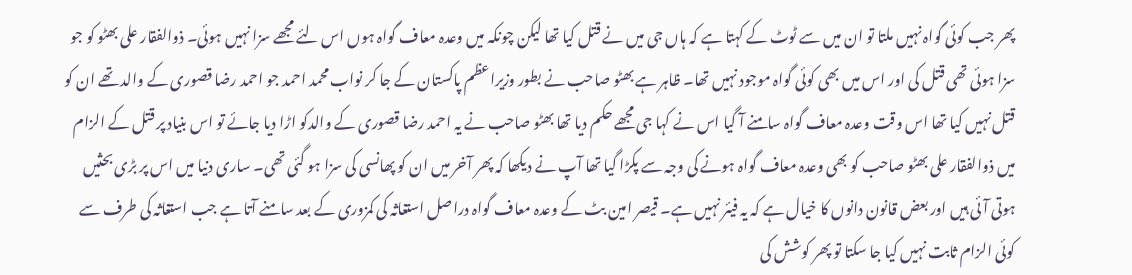پھر جب کوئی گواہ نہیں ملتا تو ان میں سے ٹوٹ کے کہتا ہے کہ ہاں جی میں نے قتل کیا تھا لیکن چونکہ میں وعدہ معاف گواہ ہوں اس لئے مجھے سزا نہیں ہوئی۔ ذوالفقار علی بھٹو کو جو سزا ہوئی تھی قتل کی اور اس میں بھی کوئی گواہ موجود نہیں تھا۔ ظاہر ہے بھٹو صاحب نے بطور وزیراعظم پاکستان کے جا کر نواب محمد احمد جو احمد رضا قصوری کے والد تھے ان کو قتل نہیں کیا تھا اس وقت وعدہ معاف گواہ سامنے آ گیا اس نے کہا جی مجھے حکم دیا تھا بھٹو صاحب نے یہ احمد رضا قصوری کے والدکو اڑا دیا جائے تو اس بنیاد پر قتل کے الزام میں ذوالفقار علی بھٹو صاحب کو بھی وعدہ معاف گواہ ہونے کی وجہ سے پکڑا گیا تھا آپ نے دیکھا کہ پھر آخر میں ان کو پھانسی کی سزا ہو گئی تھی۔ ساری دنیا میں اس پر بڑی بحثیں ہوتی آئی ہیں اور بعض قانون دانوں کا خیال ہے کہ یہ فیئر نہیں ہے۔ قیصر امین بٹ کے وعدہ معاف گواہ دراصل استغاثہ کی کمزوری کے بعد سامنے آتا ہے جب استغاثہ کی طرف سے کوئی الزام ثابت نہیں کیا جا سکتا تو پھر کوشش کی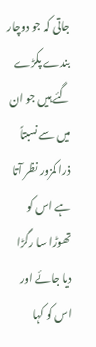جاتی کہ جو دوچار بندے پکڑے گئے ہیں جو ان میں سے نسبتاً ذرا کمزور نظر آتا ہے اس کو تھوڑا سا رگڑا دیا جائے اور اس کو کہا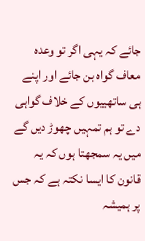جائے کہ یہی اگر تو وعدہ معاف گواہ بن جائے اور اپنے ہی ساتھییوں کے خلاف گواہی دے تو ہم تمہیں چھوڑ دیں گے میں یہ سمجھتا ہوں کہ یہ قانون کا ایسا نکتہ ہے کہ جس پر ہمیشہ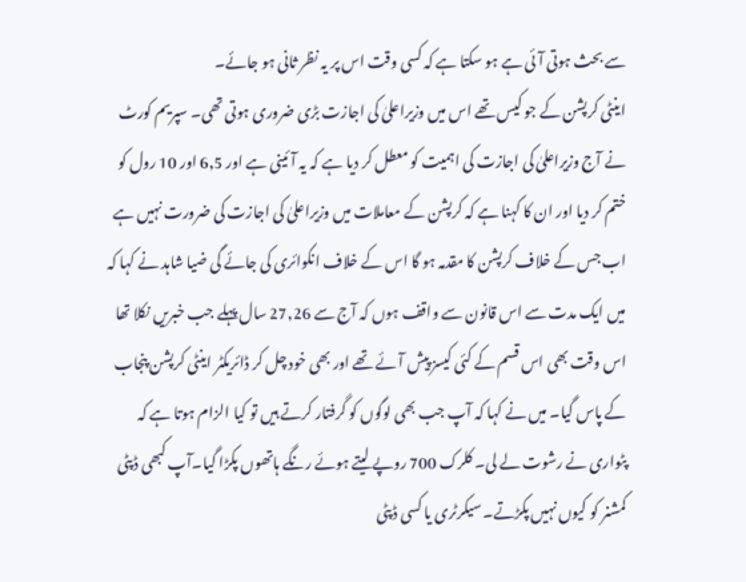سے بحث ہوتی آئی ہے ہو سکتا ہے کہ کسی وقت اس پر یہ نظر ثانی ہو جائے۔
اینٹی کرپشن کے جو کیس تھے اس میں وزیراعلیٰ کی اجازت بڑی ضروری ہوتی تھی۔ سپریم کورٹ نے آج وزیراعلیٰ کی اجازت کی اہمیت کو معطل کر دیا ہے کہ یہ آئینی ہے اور 6,5 اور 10 رول کو ختم کر دیا اور ان کا کہنا ہے کہ کرپشن کے معاملات میں وزیراعلیٰ کی اجازت کی ضرورت نہیں ہے اب جس کے خلاف کرپشن کا مقدمہ ہو گا اس کے خلاف انکوائری کی جائے گی ضیا شاہد نے کہا کہ میں ایک مدت سے اس قانون سے واقف ہوں کہ آج سے 27,26 سال پہلے جب خبریں نکلا تھا اس وقت بھی اس قسم کے کئی کیسز پیش آئے تھے اور بھی خود چل کر ڈائریکٹر اینٹی کرپشن پنجاب کے پاس گیا۔ میں نے کہا کہ آپ جب بھی لوگوں کو گرفتار کرتے ہیں تو کیا الزام ہوتا ہے کہ پٹواری نے رشوت لے لی۔ کلرک 700 روپے لیتے ہوئے رنگے ہاتھوں پکڑا گیا۔آپ کبھی ڈپٹی کمشنر کو کیوں نہیں پکڑتے۔ سیکرٹری یا کسی ڈپٹی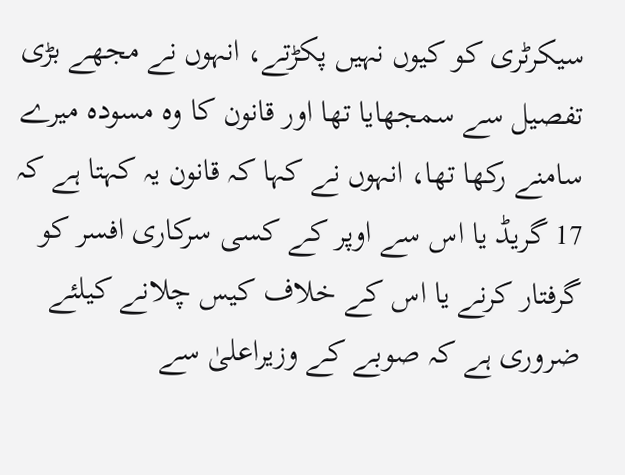سیکرٹری کو کیوں نہیں پکڑتے، انہوں نے مجھے بڑی تفصیل سے سمجھایا تھا اور قانون کا وہ مسودہ میرے سامنے رکھا تھا، انہوں نے کہا کہ قانون یہ کہتا ہے کہ 17 گریڈ یا اس سے اوپر کے کسی سرکاری افسر کو گرفتار کرنے یا اس کے خلاف کیس چلانے کیلئے ضروری ہے کہ صوبے کے وزیراعلیٰ سے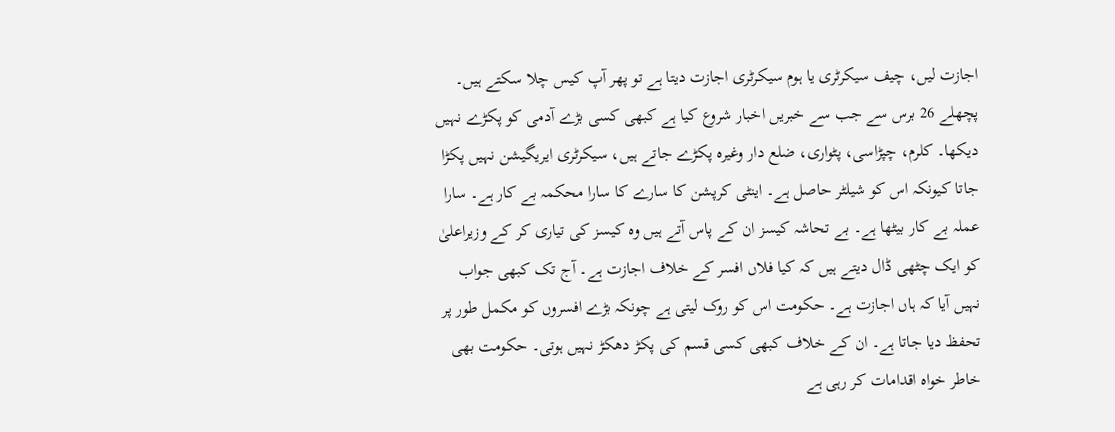اجازت لیں، چیف سیکرٹری یا ہوم سیکرٹری اجازت دیتا ہے تو پھر آپ کیس چلا سکتے ہیں۔ پچھلے 26 برس سے جب سے خبریں اخبار شروع کیا ہے کبھی کسی بڑے آدمی کو پکڑے نہیں دیکھا۔ کلرم، چپڑاسی، پٹواری، ضلع دار وغیرہ پکڑے جاتے ہیں، سیکرٹری ایریگیشن نہیں پکڑا جاتا کیونکہ اس کو شیلٹر حاصل ہے۔ اینٹی کرپشن کا سارے کا سارا محکمہ بے کار ہے۔ سارا عملہ بے کار بیٹھا ہے۔ بے تحاشہ کیسز ان کے پاس آتے ہیں وہ کیسز کی تیاری کر کے وزیراعلیٰ کو ایک چٹھی ڈال دیتے ہیں کہ کیا فلاں افسر کے خلاف اجازت ہے۔ آج تک کبھی جواب نہیں آیا کہ ہاں اجازت ہے۔ حکومت اس کو روک لیتی ہے چونکہ بڑے افسروں کو مکمل طور پر تحفظ دیا جاتا ہے۔ ان کے خلاف کبھی کسی قسم کی پکڑ دھکڑ نہیں ہوتی۔ حکومت بھی خاطر خواہ اقدامات کر رہی ہے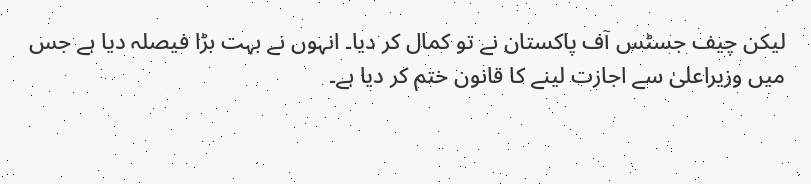لیکن چیف جسٹس آف پاکستان نے تو کمال کر دیا۔ انہوں نے بہت بڑا فیصلہ دیا ہے جس میں وزیراعلیٰ سے اجازت لینے کا قانون ختم کر دیا ہے۔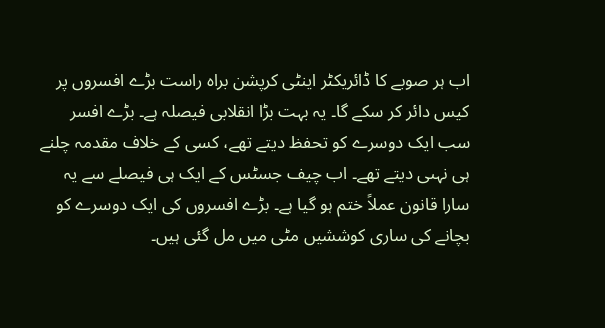اب ہر صوبے کا ڈائریکٹر اینٹی کرپشن براہ راست بڑے افسروں پر کیس دائر کر سکے گا۔ یہ بہت بڑا انقلابی فیصلہ ہے۔ بڑے افسر سب ایک دوسرے کو تحفظ دیتے تھے، کسی کے خلاف مقدمہ چلنے ہی نہںی دیتے تھے۔ اب چیف جسٹس کے ایک ہی فیصلے سے یہ سارا قانون عملاً ختم ہو گیا ہے۔ بڑے افسروں کی ایک دوسرے کو بچانے کی ساری کوششیں مٹی میں مل گئی ہیں۔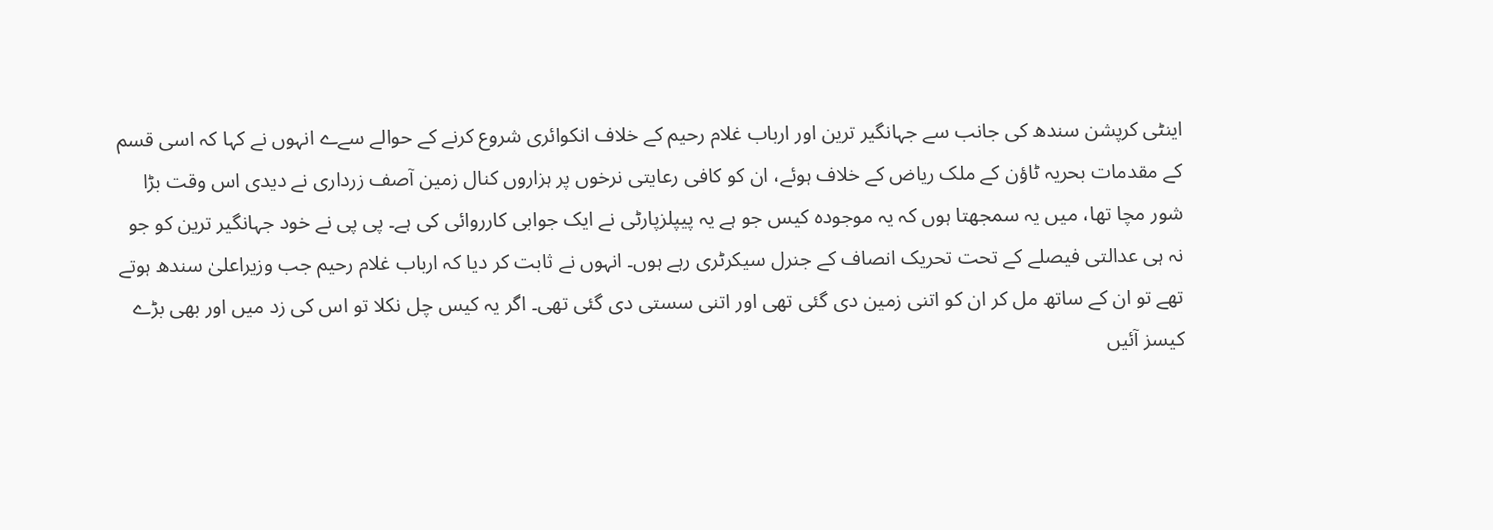اینٹی کرپشن سندھ کی جانب سے جہانگیر ترین اور ارباب غلام رحیم کے خلاف انکوائری شروع کرنے کے حوالے سےے انہوں نے کہا کہ اسی قسم کے مقدمات بحریہ ٹاؤن کے ملک ریاض کے خلاف ہوئے، ان کو کافی رعایتی نرخوں پر ہزاروں کنال زمین آصف زرداری نے دیدی اس وقت بڑا شور مچا تھا، میں یہ سمجھتا ہوں کہ یہ موجودہ کیس جو ہے یہ پیپلزپارٹی نے ایک جوابی کارروائی کی ہے۔ پی پی نے خود جہانگیر ترین کو جو نہ ہی عدالتی فیصلے کے تحت تحریک انصاف کے جنرل سیکرٹری رہے ہوں۔ انہوں نے ثابت کر دیا کہ ارباب غلام رحیم جب وزیراعلیٰ سندھ ہوتے تھے تو ان کے ساتھ مل کر ان کو اتنی زمین دی گئی تھی اور اتنی سستی دی گئی تھی۔ اگر یہ کیس چل نکلا تو اس کی زد میں اور بھی بڑے کیسز آئیں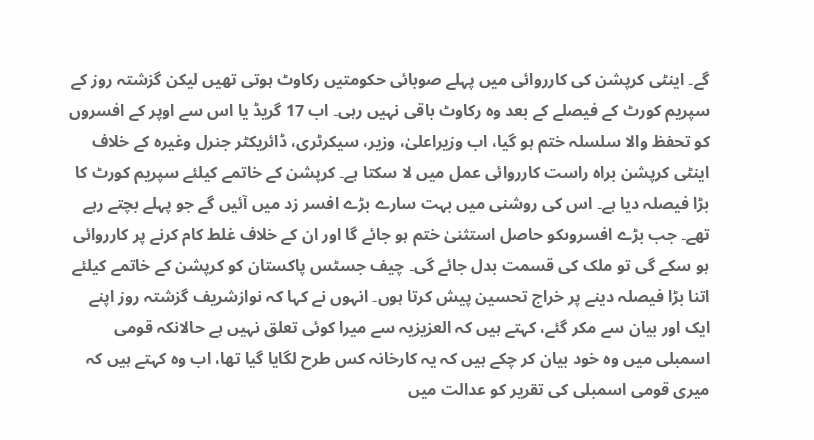گے۔ اینٹی کرپشن کی کارروائی میں پہلے صوبائی حکومتیں رکاوٹ ہوتی تھیں لیکن گزشتہ روز کے سپریم کورٹ کے فیصلے کے بعد وہ رکاوٹ باقی نہیں رہی۔ اب 17 گریڈ یا اس سے اوپر کے افسروں کو تحفظ والا سلسلہ ختم ہو گیا، اب وزیراعلیٰ، وزیر، سیکرٹری، ڈائریکٹر جنرل وغیرہ کے خلاف اینٹی کرپشن براہ راست کارروائی عمل میں لا سکتا ہے۔ کرپشن کے خاتمے کیلئے سپریم کورٹ کا بڑا فیصلہ دیا ہے۔ اس کی روشنی میں بہت سارے بڑے افسر زد میں آئیں گے جو پہلے بچتے رہے تھے۔ جب بڑے افسروںکو حاصل استثنیٰ ختم ہو جائے گا اور ان کے خلاف غلط کام کرنے پر کارروائی ہو سکے گی تو ملک کی قسمت بدل جائے گی۔ چیف جسٹس پاکستان کو کرپشن کے خاتمے کیلئے اتنا بڑا فیصلہ دینے پر خراج تحسین پیش کرتا ہوں۔ انہوں نے کہا کہ نوازشریف گزشتہ روز اپنے ایک اور بیان سے مکر گئے، کہتے ہیں کہ العزیزیہ سے میرا کوئی تعلق نہیں ہے حالانکہ قومی اسمبلی میں وہ خود بیان کر چکے ہیں کہ یہ کارخانہ کس طرح لگایا گیا تھا، اب وہ کہتے ہیں کہ میری قومی اسمبلی کی تقریر کو عدالت میں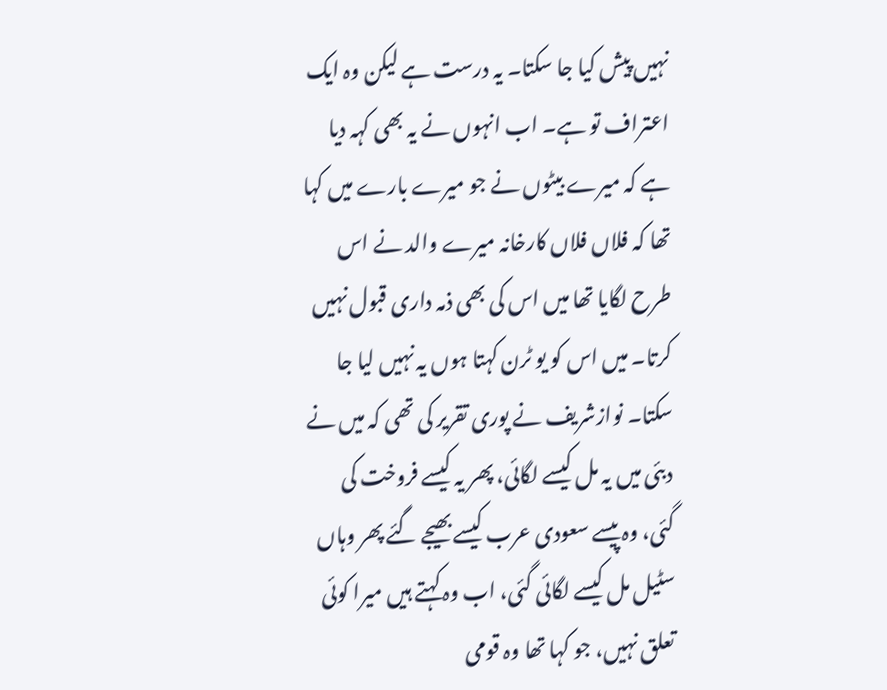نہیں پیش کیا جا سکتا۔ یہ درست ہے لیکن وہ ایک اعتراف تو ہے۔ اب انہوں نے یہ بھی کہہ دیا ہے کہ میرے بیٹوں نے جو میرے بارے میں کہا تھا کہ فلاں فلاں کارخانہ میرے والد نے اس طرح لگایا تھا میں اس کی بھی ذمہ داری قبول نہیں کرتا۔ میں اس کو یو ٹرن کہتا ہوں یہ نہیں لیا جا سکتا۔ نوازشریف نے پوری تقریر کی تھی کہ میں نے دبئی میں یہ مل کیسے لگائی، پھر یہ کیسے فروخت کی گئی، وہ پیسے سعودی عرب کیسے بھیجے گئے پھر وہاں سٹیل مل کیسے لگائی گئی، اب وہ کہتے ہیں میرا کوئی تعلق نہیں، جو کہا تھا وہ قومی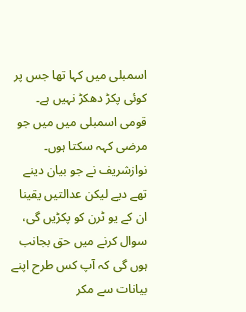اسمبلی میں کہا تھا جس پر کوئی پکڑ دھکڑ نہیں ہے۔ قومی اسمبلی میں میں جو مرضی کہہ سکتا ہوں۔ نوازشریف نے جو بیان دینے تھے دیے لیکن عدالتیں یقینا ان کے یو ٹرن کو پکڑیں گی، سوال کرنے میں حق بجانب ہوں گی کہ آپ کس طرح اپنے بیانات سے مکر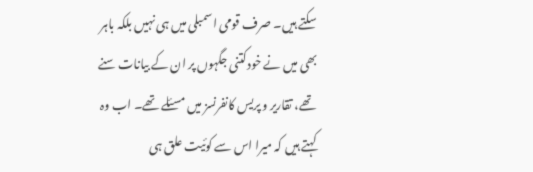سکتے ہیں۔ صرف قومی اسمبلی میں ہی نہیں بلکہ باہر بھی میں نے خودکتنی جگہوں پر ان کے بیانات سنے تھے، تقاریر و پریس کانفرنسز میں مسئلے تھے۔ اب وہ کہتے ہیں کہ میرا اس سے کوئیت علق ہی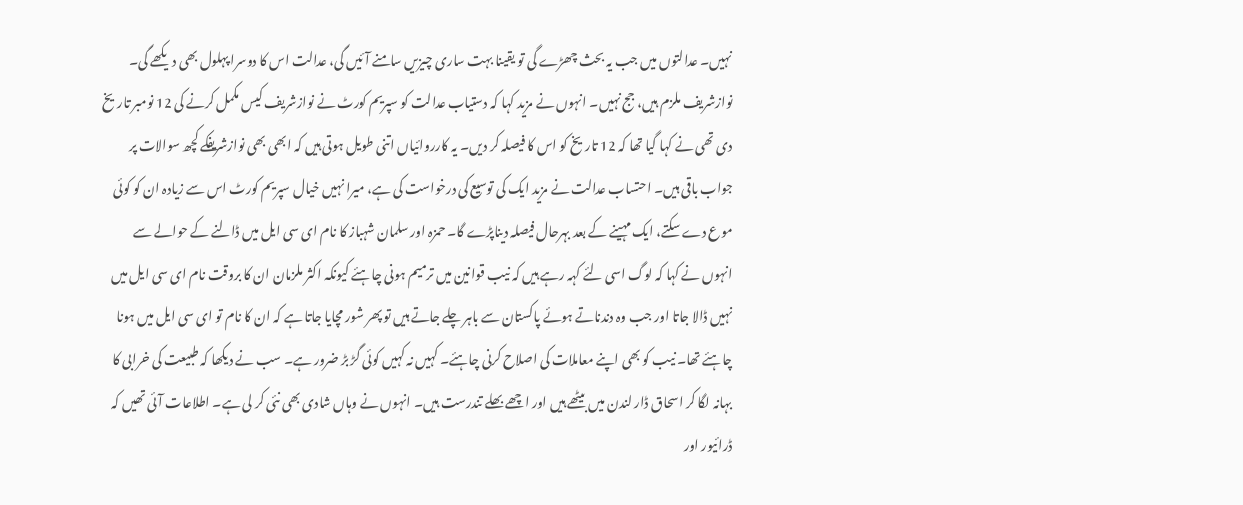نہیں۔ عدالتوں میں جب یہ بحث چھڑے گی تو یقینا بہت ساری چیزیں سامنے آئیں گی، عدالت اس کا دوسرا پہلول بھی دیکھے گی۔ نوازشریف ملزم ہیں، جج نہیں۔ انہوں نے مزید کہا کہ دستیاب عدالت کو سپریم کورٹ نے نوازشریف کیس مکمل کرنے کی 12 نومبر تاریخ دی تھی نے کہا گیا تھا کہ 12 تاریخ کو اس کا فیصلہ کر دیں۔ یہ کارروائیاں اتنی طویل ہوتی ہیں کہ ابھی بھی نوازشریفکے کچھ سوالات پر جواب باقی ہیں۔ احتساب عدالت نے مزید ایک کی توسیع کی درخواست کی ہے، میرا نہیں خیال سپریم کورٹ اس سے زیادہ ان کو کوئی موع دے سکتے، ایک مہینے کے بعد بہرحال فیصلہ دیناپڑے گا۔ حمزہ اور سلمان شہباز کا نام ای سی ایل میں ڈالنے کے حوالے سے انہوں نے کہا کہ لوگ اسی لئے کہہ رہے ہیں کہ نیب قوانین میں ترمیم ہونی چاہئے کیونکہ اکثر ملزمان ان کا بروقت نام ای سی ایل میں نہیں ڈالا جاتا اور جب وہ دندناتے ہوئے پاکستان سے باہر چلے جاتے ہیں تو پھر شور مچایا جاتا ہے کہ ان کا نام تو ای سی ایل میں ہونا چاہئے تھا۔ نیب کو بھی اپنے معاملات کی اصلاح کرنی چاہئے۔ کہیں نہ کہیں کوئی گڑ بڑ ضرور ہے۔ سب نے دیکھا کہ طبیعت کی خرابی کا بہانہ لگا کر اسحاق ڈار لندن میں بیٹھے ہیں اور اچھے بھلے تندرست ہیں۔ انہوں نے وہاں شادی بھی نئی کر لی ہے۔ اطلاعات آئی تھیں کہ ڈرائیور اور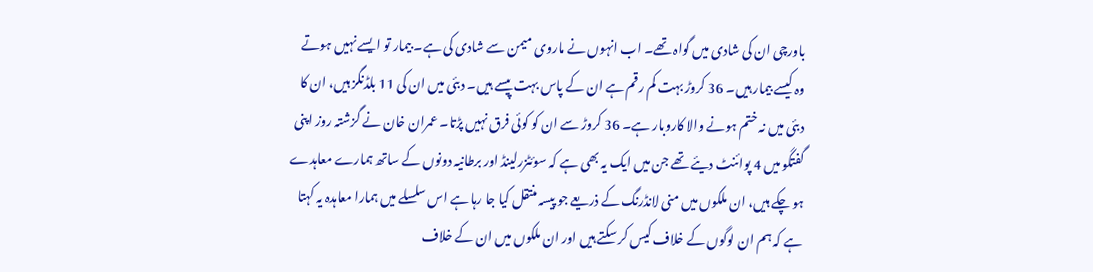باورچی ان کی شادی میں گواہ تھے۔ اب انہوں نے ماروی میمن سے شادی کی ہے۔ بیمار تو ایسے نہیں ہوتے وہ کیسے بیمار ہیں۔ 36 کروڑ بہت کم رقم ہے ان کے پاس بہت پیسے ہیں۔ دبئی میں ان کی 11 بلڈنگز ہیں، ان کا دبئی میں نہ ختم ہونے والا کاروبار ہے۔ 36 کروڑ سے ان کو کوئی فرق نہیں پڑتا۔ عمران خان نے گزشتہ روز اپنی گفتگو میں 4 پوائنٹ دیئے تھے جن میں ایک یہ بھی ہے کہ سوئٹزرلینڈ اور برطانیہ دونوں کے ساتھ ہمارے معاہدے ہو چکے ہیں، ان ملکوں میں منی لانڈرنگ کے ذریعے جو پیسہ منتقل کیا جا رہا ہے اس سلسلے میں ہمارا معاہدہ یہ کہتا ہے کہ ہم ان لوگوں کے خلاف کیس کر سکتے ہیں اور ان ملکوں میں ان کے خلاف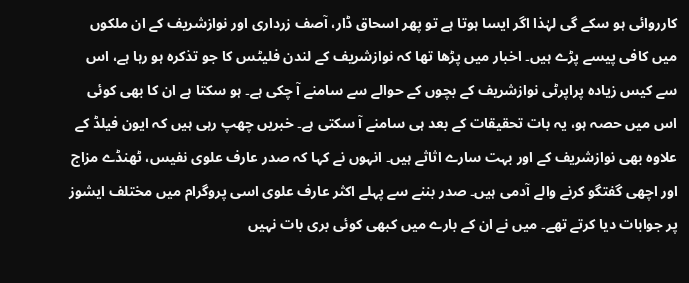کارروائی ہو سکے گی لہٰذا اگر ایسا ہوتا ہے تو پھر اسحاق ڈار، آصف زرداری اور نوازشریف کے ان ملکوں میں کافی پیسے پڑے ہیں۔ اخبار میں پڑھا تھا کہ نوازشریف کے لندن فلیٹس کا جو تذکرہ ہو رہا ہے، اس سے کیس زیادہ پراپرٹی نوازشریف کے بچوں کے حوالے سے سامنے آ چکی ہے۔ ہو سکتا ہے ان کا بھی کوئی اس میں حصہ ہو، یہ بات تحقیقات کے بعد ہی سامنے آ سکتی ہے۔ خبریں چھپ رہی ہیں کہ ایون فیلڈ کے علاوہ بھی نوازشریف کے اور بہت سارے اثاثے ہیں۔ انہوں نے کہا کہ صدر عارف علوی نفیس، ٹھنڈے مزاج اور اچھی گفتگو کرنے والے آدمی ہیں۔ صدر بننے سے پہلے اکثر عارف علوی اسی پروگرام میں مختلف ایشوز پر جوابات دیا کرتے تھے۔ میں نے ان کے بارے میں کبھی کوئی بری بات نہیں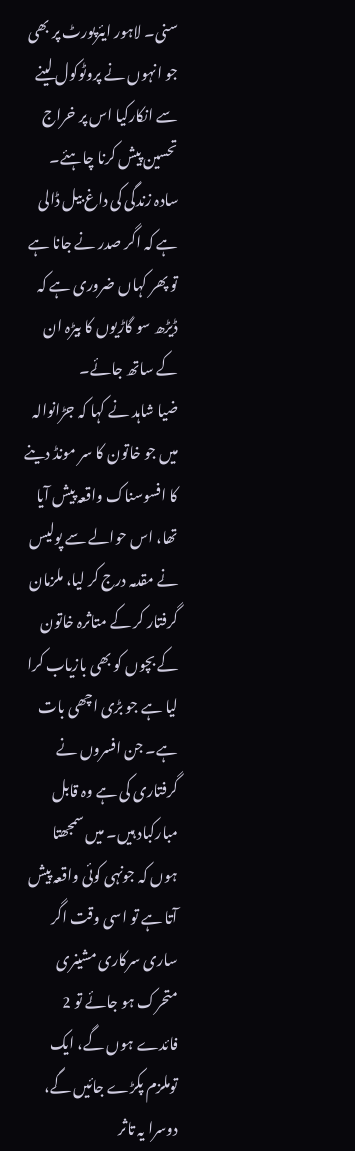سنی۔ لاہور ایئرپورٹ پر بھی جو انہوں نے پروٹوکول لینے سے انکارکیا اس پر خراج تحسین پیش کرنا چاہئے۔ سادہ زندگی کی داغ بیل ڈالی ہے کہ اگر صدر نے جانا ہے تو پھر کہاں ضروری ہے کہ ڈیڑھ سو گاڑیوں کا بیڑہ ان کے ساتھ جائے۔
ضیا شاہد نے کہا کہ جڑانوالہ میں جو خاتون کا سر مونڈ دینے کا افسوسناک واقعہ پیش آیا تھا، اس حوالے سے پولیس نے مقدمہ درج کر لیا، ملزمان گرفتار کر کے متاثرہ خاتون کے بچوں کو بھی بازیاب کرا لیا ہے جو بڑی اچھی بات ہے۔ جن افسروں نے گرفتاری کی ہے وہ قابل مبارکباد ہیں۔ میں سمجھتا ہوں کہ جونہی کوئی واقعہ پیش آتا ہے تو اسی وقت اگر ساری سرکاری مشینری متحرک ہو جائے تو 2 فائدے ہوں گے، ایک توملزم پکڑے جائیں گے، دوسرا یہ تاثر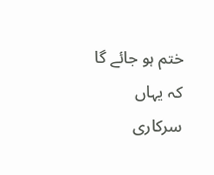ختم ہو جائے گا کہ یہاں سرکاری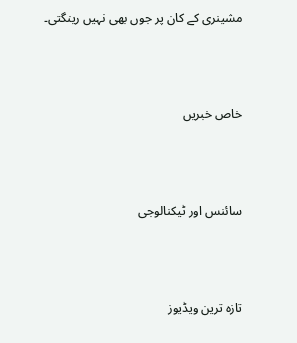مشینری کے کان پر جوں بھی نہیں رینگتی۔



خاص خبریں



سائنس اور ٹیکنالوجی



تازہ ترین ویڈیوز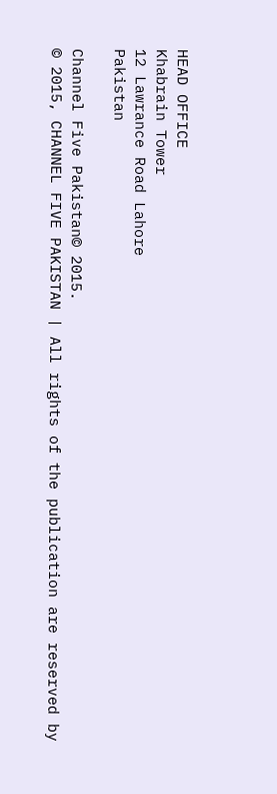HEAD OFFICE
Khabrain Tower
12 Lawrance Road Lahore
Pakistan

Channel Five Pakistan© 2015.
© 2015, CHANNEL FIVE PAKISTAN | All rights of the publication are reserved by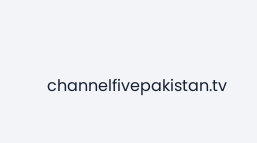channelfivepakistan.tv